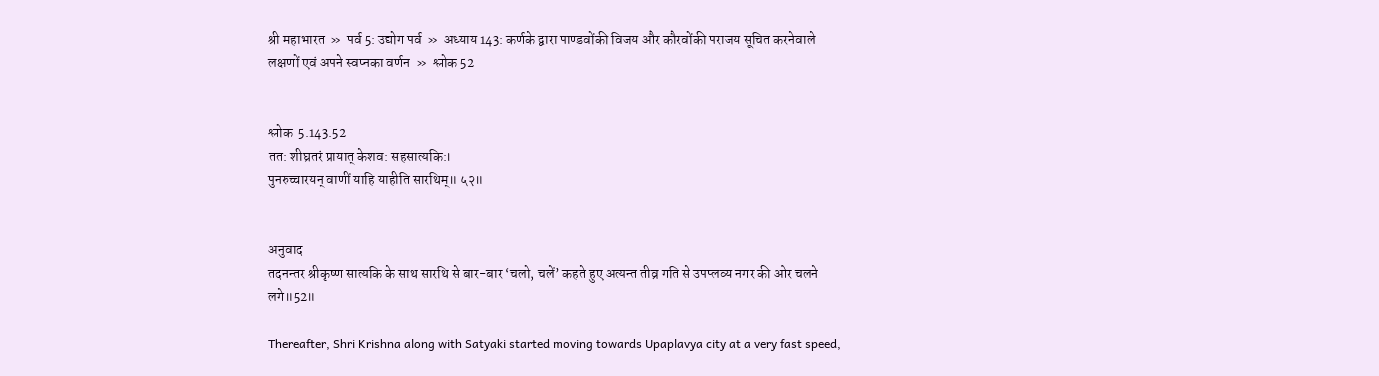श्री महाभारत  »  पर्व 5: उद्योग पर्व  »  अध्याय 143: कर्णके द्वारा पाण्डवोंकी विजय और कौरवोंकी पराजय सूचित करनेवाले लक्षणों एवं अपने स्वप्नका वर्णन  »  श्लोक 52


श्लोक  5.143.52
तत: शीघ्रतरं प्रायात् केशव: सहसात्यकि:।
पुनरुच्चारयन् वाणीं याहि याहीति सारथिम्॥ ५२॥


अनुवाद
तदनन्तर श्रीकृष्ण सात्यकि के साथ सारथि से बार-बार ‘चलो, चलें’ कहते हुए अत्यन्त तीव्र गति से उपप्लव्य नगर की ओर चलने लगे॥52॥

Thereafter, Shri Krishna along with Satyaki started moving towards Upaplavya city at a very fast speed,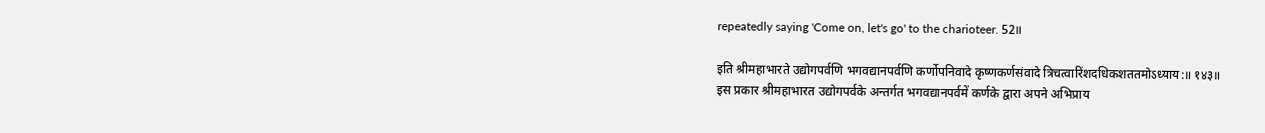repeatedly saying 'Come on, let's go' to the charioteer. 52॥

इति श्रीमहाभारते उद्योगपर्वणि भगवद्यानपर्वणि कर्णोपनिवादे कृष्णकर्णसंवादे त्रिचत्वारिंशदधिकशततमोऽध्याय:॥ १४३॥
इस प्रकार श्रीमहाभारत उद्योगपर्वके अन्तर्गत भगवद्यानपर्वमें कर्णके द्वारा अपने अभिप्राय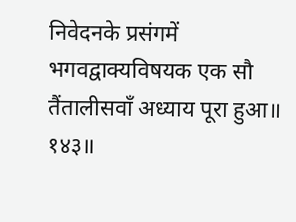निवेदनके प्रसंगमें भगवद्वाक्यविषयक एक सौ तैंतालीसवाँ अध्याय पूरा हुआ॥ १४३॥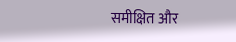समीक्षित और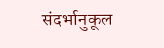संदर्भानुकूल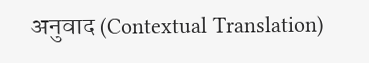अनुवाद (Contextual Translation)